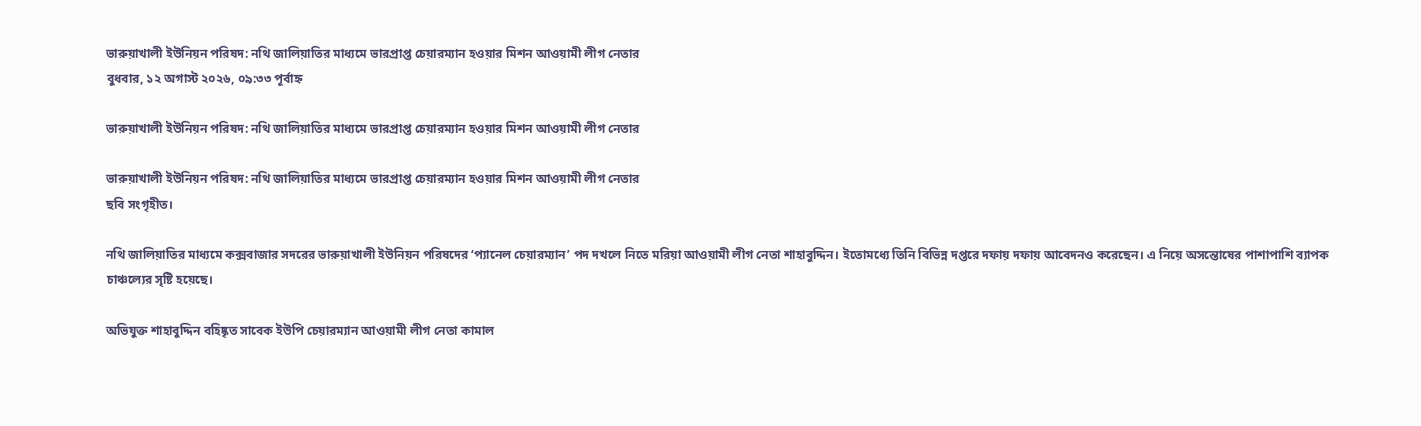ভারুয়াখালী ইউনিয়ন পরিষদ: নথি জালিয়াতির মাধ্যমে ভারপ্রাপ্ত চেয়ারম্যান হওয়ার মিশন আওয়ামী লীগ নেতার
বুধবার, ১২ অগাস্ট ২০২৬, ০৯:৩৩ পূর্বাহ্ন

ভারুয়াখালী ইউনিয়ন পরিষদ: নথি জালিয়াতির মাধ্যমে ভারপ্রাপ্ত চেয়ারম্যান হওয়ার মিশন আওয়ামী লীগ নেতার

ভারুয়াখালী ইউনিয়ন পরিষদ: নথি জালিয়াতির মাধ্যমে ভারপ্রাপ্ত চেয়ারম্যান হওয়ার মিশন আওয়ামী লীগ নেতার
ছবি সংগৃহীত।

নথি জালিয়াতির মাধ্যমে কক্সবাজার সদরের ভারুয়াখালী ইউনিয়ন পরিষদের ‘প্যানেল চেয়ারম্যান’ পদ দখলে নিতে মরিয়া আওয়ামী লীগ নেতা শাহাবুদ্দিন। ইতোমধ্যে তিনি বিভিন্ন দপ্তরে দফায় দফায় আবেদনও করেছেন। এ নিয়ে অসন্তোষের পাশাপাশি ব্যাপক চাঞ্চল্যের সৃষ্টি হয়েছে।

অভিযুক্ত শাহাবুদ্দিন বহিষ্কৃত সাবেক ইউপি চেয়ারম্যান আওয়ামী লীগ নেতা কামাল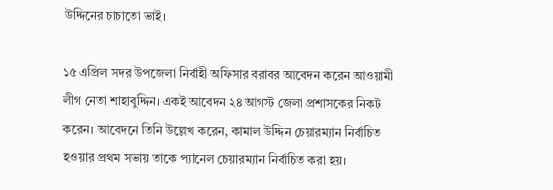উদ্দিনের চাচাতো ভাই।

১৫ এপ্রিল সদর উপজেলা নির্বাহী অফিসার বরাবর আবেদন করেন আওয়ামী লীগ নেতা শাহাবুদ্দিন। একই আবেদন ২৪ আগস্ট জেলা প্রশাসকের নিকট করেন। আবেদনে তিনি উল্লেখ করেন, কামাল উদ্দিন চেয়ারম্যান নির্বাচিত হওয়ার প্রথম সভায় তাকে প্যানেল চেয়ারম্যান নির্বাচিত করা হয়।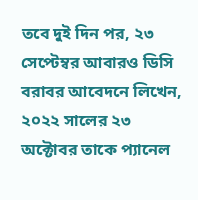তবে দুই দিন পর, ২৩ সেপ্টেম্বর আবারও ডিসি বরাবর আবেদনে লিখেন, ২০২২ সালের ২৩ অক্টোবর তাকে প্যানেল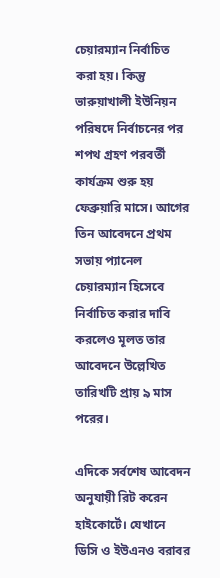চেয়ারম্যান নির্বাচিত করা হয়। কিন্তু ভারুয়াখালী ইউনিয়ন পরিষদে নির্বাচনের পর শপথ গ্রহণ পরবর্তী কার্যক্রম শুরু হয় ফেব্রুয়ারি মাসে। আগের তিন আবেদনে প্রথম সভায় প্যানেল চেয়ারম্যান হিসেবে নির্বাচিত করার দাবি করলেও মূলত তার আবেদনে উল্লেখিত তারিখটি প্রায় ৯ মাস পরের।

এদিকে সর্বশেষ আবেদন অনুযায়ী রিট করেন হাইকোর্টে। যেখানে ডিসি ও ইউএনও বরাবর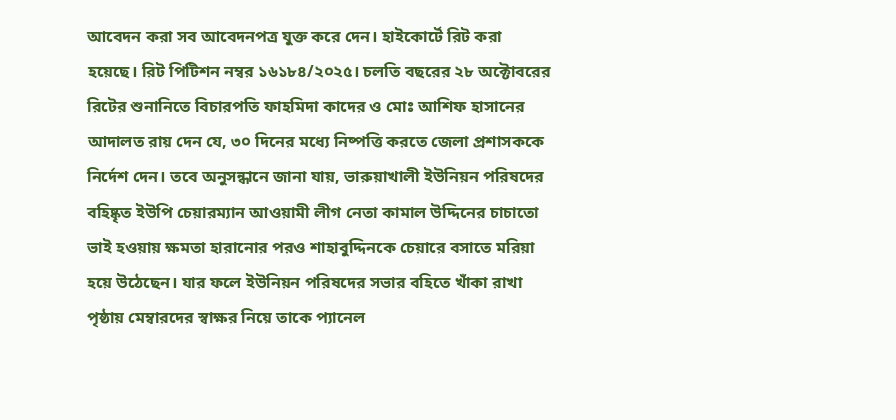আবেদন করা সব আবেদনপত্র যুক্ত করে দেন। হাইকোর্টে রিট করা হয়েছে। রিট পিটিশন নম্বর ১৬১৮৪/২০২৫। চলতি বছরের ২৮ অক্টোবরের রিটের শুনানিতে বিচারপতি ফাহমিদা কাদের ও মোঃ আশিফ হাসানের আদালত রায় দেন যে, ৩০ দিনের মধ্যে নিষ্পত্তি করতে জেলা প্রশাসককে নির্দেশ দেন। তবে অনুসন্ধানে জানা যায়, ভারুয়াখালী ইউনিয়ন পরিষদের বহিষ্কৃত ইউপি চেয়ারম্যান আওয়ামী লীগ নেতা কামাল উদ্দিনের চাচাতো ভাই হওয়ায় ক্ষমতা হারানোর পরও শাহাবুদ্দিনকে চেয়ারে বসাতে মরিয়া হয়ে উঠেছেন। যার ফলে ইউনিয়ন পরিষদের সভার বহিতে খাঁকা রাখা পৃষ্ঠায় মেম্বারদের স্বাক্ষর নিয়ে তাকে প্যানেল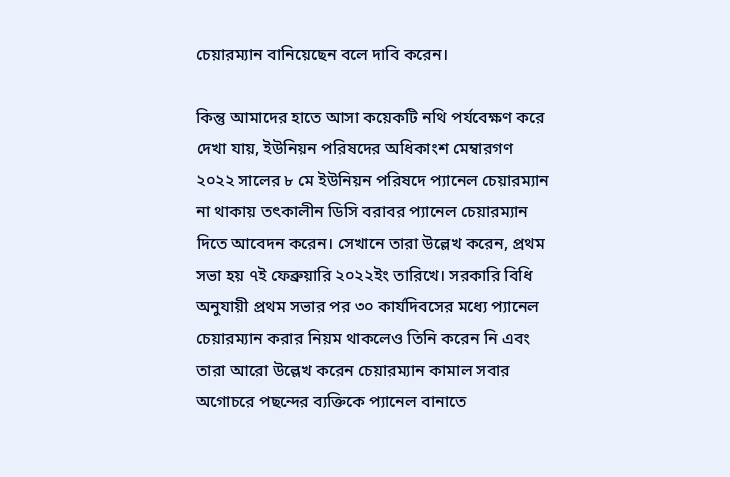চেয়ারম্যান বানিয়েছেন বলে দাবি করেন।

কিন্তু আমাদের হাতে আসা কয়েকটি নথি পর্যবেক্ষণ করে দেখা যায়, ইউনিয়ন পরিষদের অধিকাংশ মেম্বারগণ ২০২২ সালের ৮ মে ইউনিয়ন পরিষদে প্যানেল চেয়ারম্যান না থাকায় তৎকালীন ডিসি বরাবর প্যানেল চেয়ারম্যান দিতে আবেদন করেন। সেখানে তারা উল্লেখ করেন, প্রথম সভা হয় ৭ই ফেব্রুয়ারি ২০২২ইং তারিখে। সরকারি বিধি অনুযায়ী প্রথম সভার পর ৩০ কার্যদিবসের মধ্যে প্যানেল চেয়ারম্যান করার নিয়ম থাকলেও তিনি করেন নি এবং তারা আরো উল্লেখ করেন চেয়ারম্যান কামাল সবার অগোচরে পছন্দের ব্যক্তিকে প্যানেল বানাতে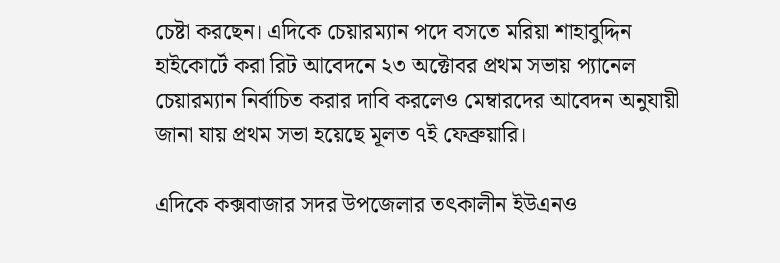চেষ্টা করছেন। এদিকে চেয়ারম্যান পদে বসতে মরিয়া শাহাবুদ্দিন হাইকোর্টে করা রিট আবেদনে ২৩ অক্টোবর প্রথম সভায় প্যানেল চেয়ারম্যান নির্বাচিত করার দাবি করলেও মেম্বারদের আবেদন অনুযায়ী জানা যায় প্রথম সভা হয়েছে মূলত ৭ই ফেব্রুয়ারি।

এদিকে কক্সবাজার সদর উপজেলার তৎকালীন ইউএনও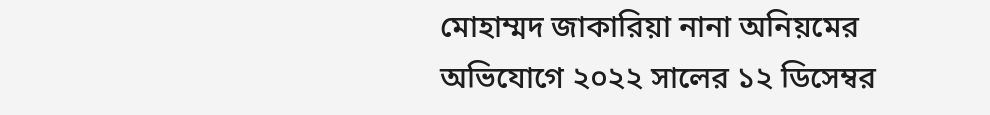মোহাম্মদ জাকারিয়া নানা অনিয়মের অভিযোগে ২০২২ সালের ১২ ডিসেম্বর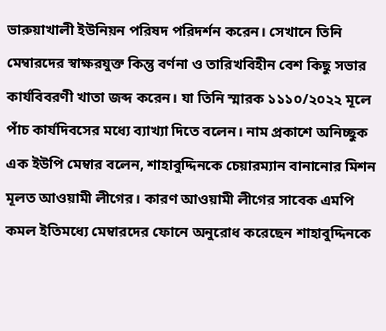ভারুয়াখালী ইউনিয়ন পরিষদ পরিদর্শন করেন। সেখানে তিনি মেম্বারদের স্বাক্ষরযুক্ত কিন্তু বর্ণনা ও তারিখবিহীন বেশ কিছু সভার কার্যবিবরণী খাতা জব্দ করেন। যা তিনি স্মারক ১১১০/২০২২ মূলে পাঁচ কার্যদিবসের মধ্যে ব্যাখ্যা দিতে বলেন। নাম প্রকাশে অনিচ্ছুক এক ইউপি মেম্বার বলেন, শাহাবুদ্দিনকে চেয়ারম্যান বানানোর মিশন মূলত আওয়ামী লীগের। কারণ আওয়ামী লীগের সাবেক এমপি কমল ইতিমধ্যে মেম্বারদের ফোনে অনুরোধ করেছেন শাহাবুদ্দিনকে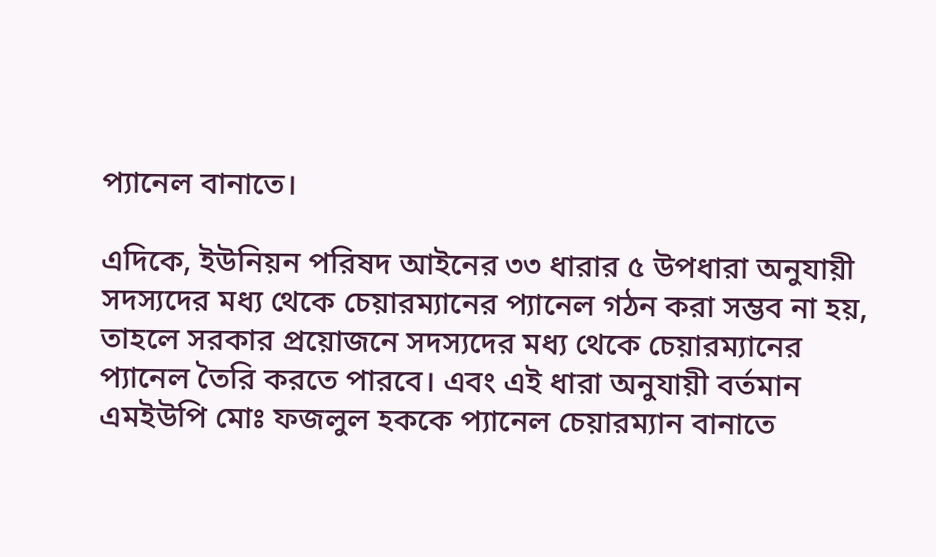প্যানেল বানাতে।

এদিকে, ইউনিয়ন পরিষদ আইনের ৩৩ ধারার ৫ উপধারা অনুযায়ী সদস্যদের মধ্য থেকে চেয়ারম্যানের প্যানেল গঠন করা সম্ভব না হয়, তাহলে সরকার প্রয়োজনে সদস্যদের মধ্য থেকে চেয়ারম্যানের প্যানেল তৈরি করতে পারবে। এবং এই ধারা অনুযায়ী বর্তমান এমইউপি মোঃ ফজলুল হককে প্যানেল চেয়ারম্যান বানাতে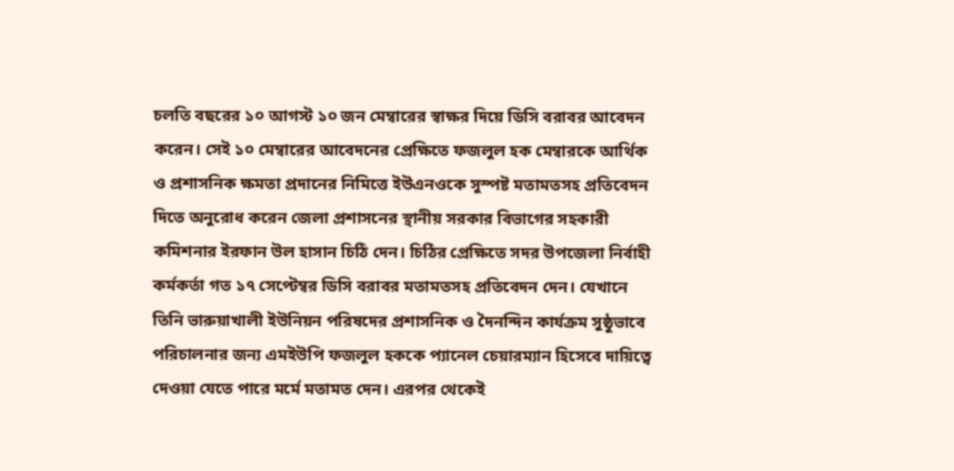চলতি বছরের ১০ আগস্ট ১০ জন মেম্বারের স্বাক্ষর দিয়ে ডিসি বরাবর আবেদন করেন। সেই ১০ মেম্বারের আবেদনের প্রেক্ষিতে ফজলুল হক মেম্বারকে আর্থিক ও প্রশাসনিক ক্ষমতা প্রদানের নিমিত্তে ইউএনওকে সুস্পষ্ট মতামতসহ প্রতিবেদন দিতে অনুরোধ করেন জেলা প্রশাসনের স্থানীয় সরকার বিভাগের সহকারী কমিশনার ইরফান উল হাসান চিঠি দেন। চিঠির প্রেক্ষিতে সদর উপজেলা নির্বাহী কর্মকর্তা গত ১৭ সেপ্টেম্বর ডিসি বরাবর মতামতসহ প্রতিবেদন দেন। যেখানে তিনি ভারুয়াখালী ইউনিয়ন পরিষদের প্রশাসনিক ও দৈনন্দিন কার্যক্রম সুষ্ঠুভাবে পরিচালনার জন্য এমইউপি ফজলুল হককে প্যানেল চেয়ারম্যান হিসেবে দায়িত্বে দেওয়া যেতে পারে মর্মে মতামত দেন। এরপর থেকেই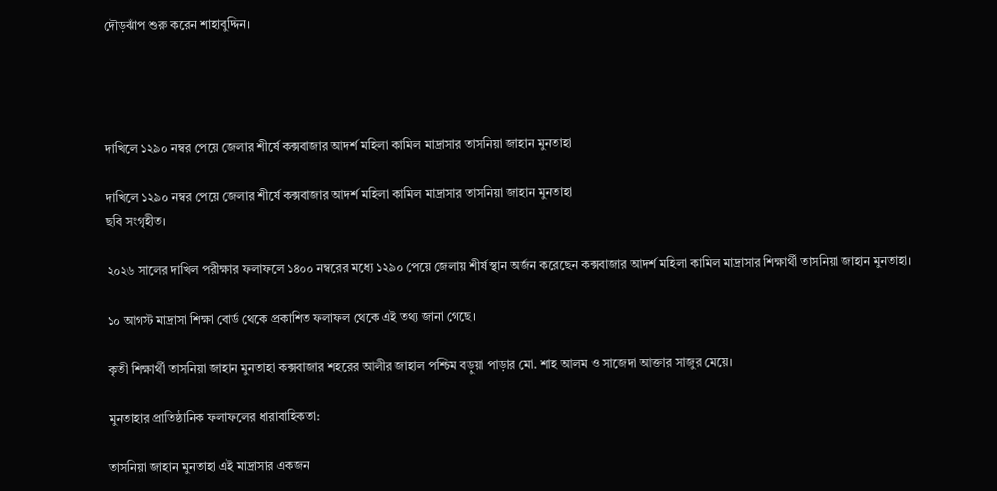দৌড়ঝাঁপ শুরু করেন শাহাবুদ্দিন।




দাখিলে ১২৯০ নম্বর পেয়ে জেলার শীর্ষে কক্সবাজার আদর্শ মহিলা কামিল মাদ্রাসার তাসনিয়া জাহান মুনতাহা

দাখিলে ১২৯০ নম্বর পেয়ে জেলার শীর্ষে কক্সবাজার আদর্শ মহিলা কামিল মাদ্রাসার তাসনিয়া জাহান মুনতাহা
ছবি সংগৃহীত।

২০২৬ সালের দাখিল পরীক্ষার ফলাফলে ১৪০০ নম্বরের মধ্যে ১২৯০ পেয়ে জেলায় শীর্ষ স্থান অর্জন করেছেন কক্সবাজার আদর্শ মহিলা কামিল মাদ্রাসার শিক্ষার্থী তাসনিয়া জাহান মুনতাহা।

১০ আগস্ট মাদ্রাসা শিক্ষা বোর্ড থেকে প্রকাশিত ফলাফল থেকে এই তথ্য জানা গেছে।

কৃতী শিক্ষার্থী তাসনিয়া জাহান মুনতাহা কক্সবাজার শহরের আলীর জাহাল পশ্চিম বড়ুয়া পাড়ার মো. শাহ আলম ও সাজেদা আক্তার সাজুর মেয়ে।

মুনতাহার প্রাতিষ্ঠানিক ফলাফলের ধারাবাহিকতা:

তাসনিয়া জাহান মুনতাহা এই মাদ্রাসার একজন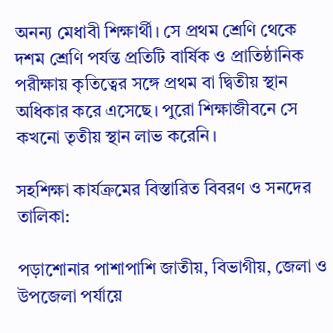অনন্য মেধাবী শিক্ষার্থী। সে প্রথম শ্রেণি থেকে দশম শ্রেণি পর্যন্ত প্রতিটি বার্ষিক ও প্রাতিষ্ঠানিক পরীক্ষায় কৃতিত্বের সঙ্গে প্রথম বা দ্বিতীয় স্থান অধিকার করে এসেছে। পুরো শিক্ষাজীবনে সে কখনো তৃতীয় স্থান লাভ করেনি।

সহশিক্ষা কার্যক্রমের বিস্তারিত বিবরণ ও সনদের তালিকা:

পড়াশোনার পাশাপাশি জাতীয়, বিভাগীয়, জেলা ও উপজেলা পর্যায়ে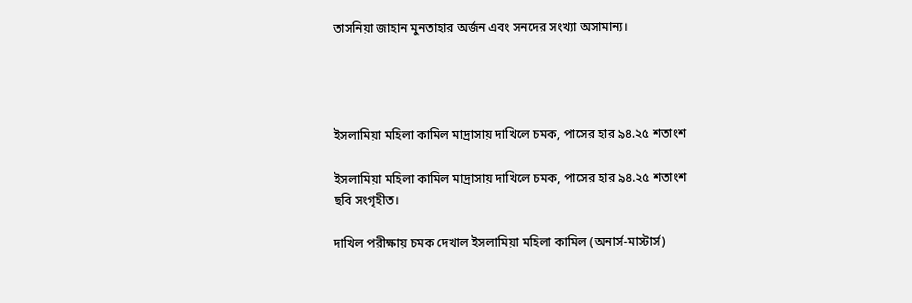তাসনিয়া জাহান মুনতাহার অর্জন এবং সনদের সংখ্যা অসামান্য।




ইসলামিয়া মহিলা কামিল মাদ্রাসায় দাখিলে চমক, পাসের হার ৯৪.২৫ শতাংশ

ইসলামিয়া মহিলা কামিল মাদ্রাসায় দাখিলে চমক, পাসের হার ৯৪.২৫ শতাংশ
ছবি সংগৃহীত।

দাখিল পরীক্ষায় চমক দেখাল ইসলামিয়া মহিলা কামিল (অনার্স-মাস্টার্স)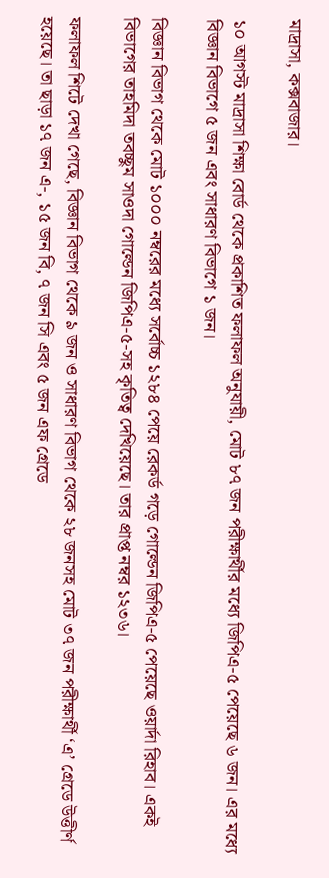মাদ্রাসা, কক্সবাজার।

১০ আগস্ট মাদ্রাসা শিক্ষা বোর্ড থেকে প্রকাশিত ফলাফল অনুযায়ী, মোট ৮৭ জন পরীক্ষার্থীর মধ্যে জিপিএ-৫ পেয়েছে ৬ জন। এর মধ্যে বিজ্ঞান বিভাগে ৫ জন এবং সাধারণ বিভাগে ১ জন।

বিজ্ঞান বিভাগ থেকে মোট ১০০০ নম্বরের মধ্যে সর্বোচ্চ ১২৮৪ পেয়ে রেকর্ড গড়ে গোল্ডেন জিপিএ-৫ পেয়েছে ওয়ার্দা রিহাব। একই বিভাগের তাহমিদা তবচ্ছুম সাওদা গোল্ডেন জিপিএ-৫-সহ কৃতিত্ব দেখিয়েছে। তার প্রাপ্ত নম্বর ১২৩৬।

ফলাফল শিটে দেখা গেছে, বিজ্ঞান বিভাগ থেকে ৯ জন ও সাধারণ বিভাগ থেকে ২৮ জনসহ মোট ৩৭ জন পরীক্ষার্থী ‘এ’ গ্রেডে উত্তীর্ণ হয়েছে। তা ছাড়া ১৭ জন এ-, ১৫ জন বি, ৭ জন সি এবং ৫ জন এফ গ্রেডে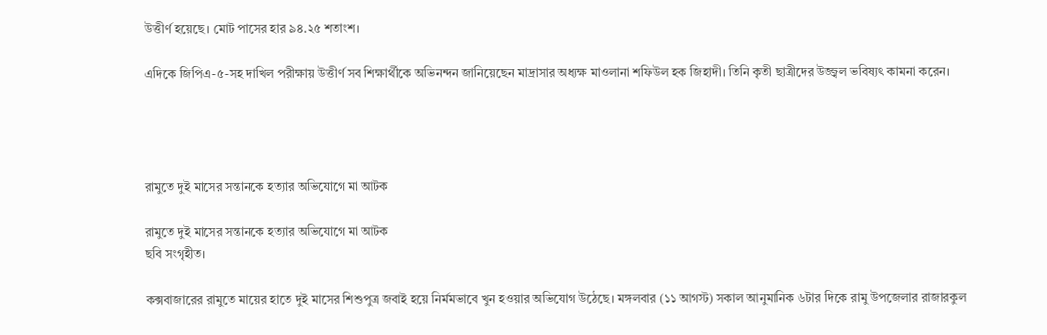উত্তীর্ণ হয়েছে। মোট পাসের হার ৯৪.২৫ শতাংশ।

এদিকে জিপিএ-৫-সহ দাখিল পরীক্ষায় উত্তীর্ণ সব শিক্ষার্থীকে অভিনন্দন জানিয়েছেন মাদ্রাসার অধ্যক্ষ মাওলানা শফিউল হক জিহাদী। তিনি কৃতী ছাত্রীদের উজ্জ্বল ভবিষ্যৎ কামনা করেন।




রামুতে দুই মাসের সন্তানকে হত্যার অভিযোগে মা আটক

রামুতে দুই মাসের সন্তানকে হত্যার অভিযোগে মা আটক
ছবি সংগৃহীত।

কক্সবাজারের রামুতে মায়ের হাতে দুই মাসের শিশুপুত্র জবাই হয়ে নির্মমভাবে খুন হওয়ার অভিযোগ উঠেছে। মঙ্গলবার (১১ আগস্ট) সকাল আনুমানিক ৬টার দিকে রামু উপজেলার রাজারকুল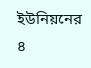ইউনিয়নের ৪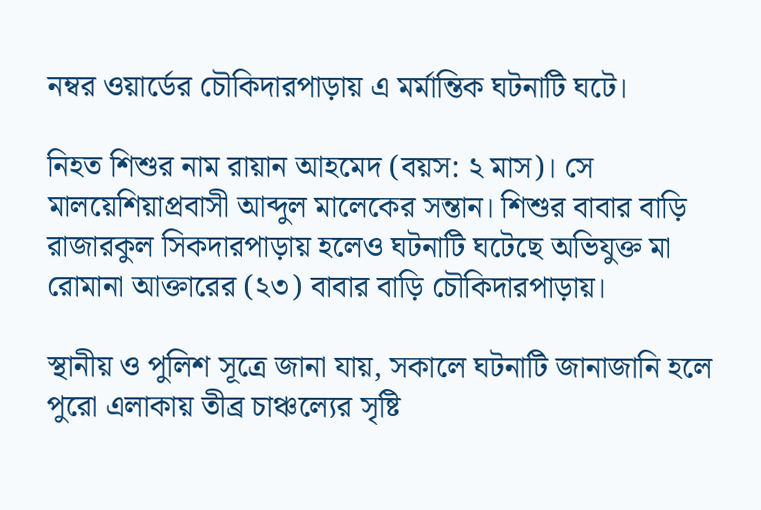নম্বর ওয়ার্ডের চৌকিদারপাড়ায় এ মর্মান্তিক ঘটনাটি ঘটে।

নিহত শিশুর নাম রায়ান আহমেদ (বয়স: ২ মাস)। সে মালয়েশিয়াপ্রবাসী আব্দুল মালেকের সন্তান। শিশুর বাবার বাড়ি রাজারকুল সিকদারপাড়ায় হলেও ঘটনাটি ঘটেছে অভিযুক্ত মা রোমানা আক্তারের (২৩) বাবার বাড়ি চৌকিদারপাড়ায়।

স্থানীয় ও পুলিশ সূত্রে জানা যায়, সকালে ঘটনাটি জানাজানি হলে পুরো এলাকায় তীব্র চাঞ্চল্যের সৃষ্টি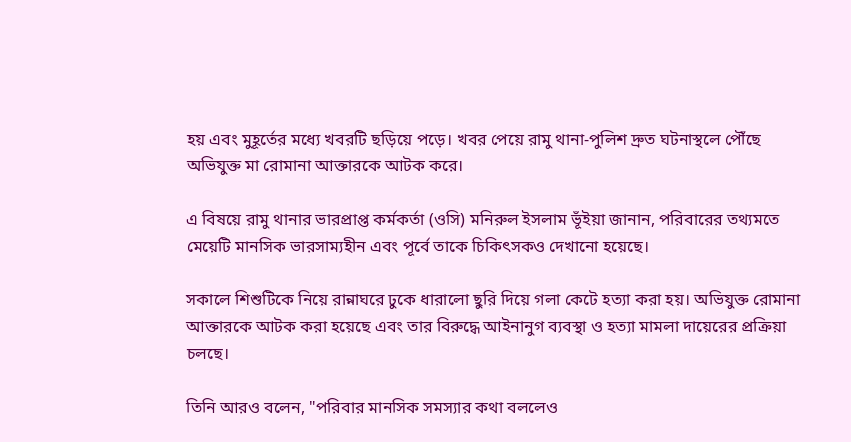হয় এবং মুহূর্তের মধ্যে খবরটি ছড়িয়ে পড়ে। খবর পেয়ে রামু থানা-পুলিশ দ্রুত ঘটনাস্থলে পৌঁছে অভিযুক্ত মা রোমানা আক্তারকে আটক করে।

এ বিষয়ে রামু থানার ভারপ্রাপ্ত কর্মকর্তা (ওসি) মনিরুল ইসলাম ভূঁইয়া জানান, পরিবারের তথ্যমতে মেয়েটি মানসিক ভারসাম্যহীন এবং পূর্বে তাকে চিকিৎসকও দেখানো হয়েছে।

সকালে শিশুটিকে নিয়ে রান্নাঘরে ঢুকে ধারালো ছুরি দিয়ে গলা কেটে হত্যা করা হয়। অভিযুক্ত রোমানা আক্তারকে আটক করা হয়েছে এবং তার বিরুদ্ধে আইনানুগ ব্যবস্থা ও হত্যা মামলা দায়েরের প্রক্রিয়া চলছে।

তিনি আরও বলেন, "পরিবার মানসিক সমস্যার কথা বললেও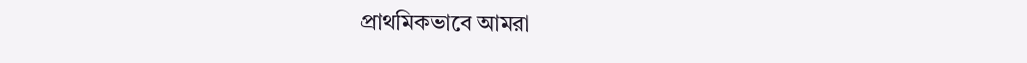প্রাথমিকভাবে আমরা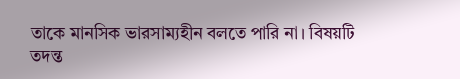তাকে মানসিক ভারসাম্যহীন বলতে পারি না। বিষয়টি তদন্ত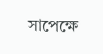সাপেক্ষে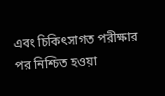এবং চিকিৎসাগত পরীক্ষার পর নিশ্চিত হওয়া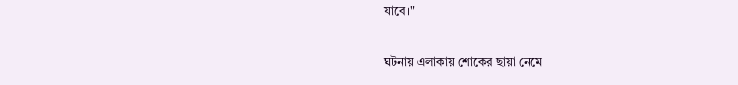যাবে।"

ঘটনায় এলাকায় শোকের ছায়া নেমে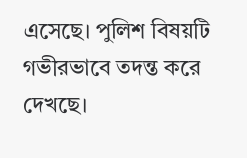এসেছে। পুলিশ বিষয়টি গভীরভাবে তদন্ত করে দেখছে।